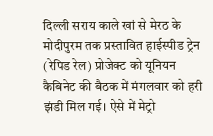दिल्ली सराय काले खां से मेरठ के मोदीपुरम तक प्रस्तावित हाईस्पीड ट्रेन (रेपिड रेल) प्रोजेक्ट को यूनियन कैबिनेट की बैठक में मंगलवार को हरी झंडी मिल गई। ऐसे में मेट्रो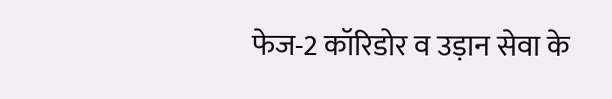फेज-2 कॉरिडोर व उड़ान सेवा के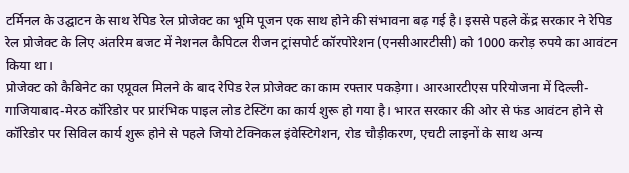टर्मिनल के उद्घाटन के साथ रेपिड रेल प्रोजेक्ट का भूमि पूजन एक साथ होने की संभावना बढ़ गई है। इससे पहले केंद्र सरकार ने रेपिड रेल प्रोजेक्ट के लिए अंतरिम बजट में नेशनल कैपिटल रीजन ट्रांसपोर्ट कॉरपोरेशन (एनसीआरटीसी) को 1000 करोड़ रुपये का आवंटन किया था।
प्रोजेक्ट को कैबिनेट का एप्रूवल मिलने के बाद रेपिड रेल प्रोजेक्ट का काम रफ्तार पकड़ेगा। आरआरटीएस परियोजना में दिल्ली-गाजियाबाद-मेरठ कॉरिडोर पर प्रारंभिक पाइल लोड टेस्टिंग का कार्य शुरू हो गया है। भारत सरकार की ओर से फंड आवंटन होने से कॉरिडोर पर सिविल कार्य शुरू होने से पहले जियो टेक्निकल इंवेस्टिगेशन, रोड चौड़ीकरण, एचटी लाइनों के साथ अन्य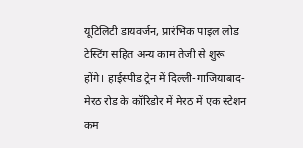यूटिलिटी डायवर्जन, प्रारंभिक पाइल लोड टेस्टिंग सहित अन्य काम तेजी से शुरू होंगे। हाईस्पीड ट्रेन में दिल्ली-गाजियाबाद-मेरठ रोड के कॉरिडोर में मेरठ में एक स्टेशन कम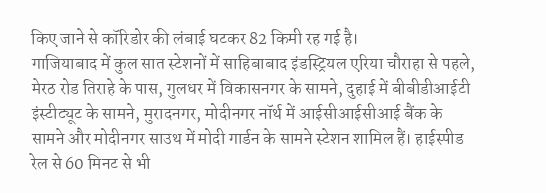किए जाने से कॉरिडोर की लंबाई घटकर 82 किमी रह गई है।
गाजियाबाद में कुल सात स्टेशनों में साहिबाबाद इंडस्ट्रियल एरिया चौराहा से पहले, मेरठ रोड तिराहे के पास, गुलधर में विकासनगर के सामने, दुहाई में बीबीडीआईटी इंस्टीट्यूट के सामने, मुरादनगर, मोदीनगर नॉर्थ में आईसीआईसीआई बैंक के सामने और मोदीनगर साउथ में मोदी गार्डन के सामने स्टेशन शामिल हैं। हाईस्पीड रेल से 60 मिनट से भी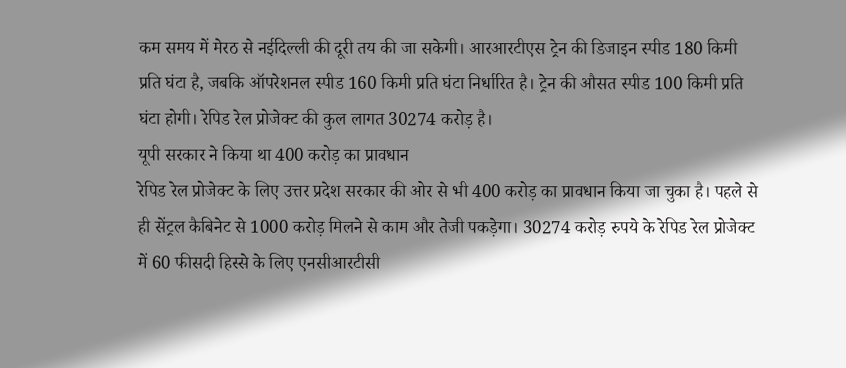कम समय में मेरठ से नईदिल्ली की दूरी तय की जा सकेगी। आरआरटीएस ट्रेन की डिजाइन स्पीड 180 किमी प्रति घंटा है, जबकि ऑपरेशनल स्पीड 160 किमी प्रति घंटा निर्धारित है। ट्रेन की औसत स्पीड 100 किमी प्रति घंटा होगी। रेपिड रेल प्रोजेक्ट की कुल लागत 30274 करोड़ है।
यूपी सरकार ने किया था 400 करोड़ का प्रावधान
रेपिड रेल प्रोजेक्ट के लिए उत्तर प्रदेश सरकार की ओर से भी 400 करोड़ का प्रावधान किया जा चुका है। पहले से ही सेंट्रल कैबिनेट से 1000 करोड़ मिलने से काम और तेजी पकड़ेगा। 30274 करोड़ रुपये के रेपिड रेल प्रोजेक्ट में 60 फीसदी हिस्से के लिए एनसीआरटीसी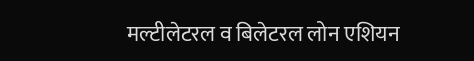मल्टीलेटरल व बिलेटरल लोन एशियन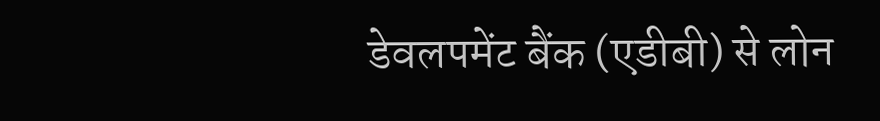डेवलपमेंट बैंक (एडीबी) से लोन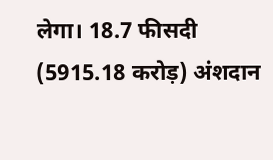लेगा। 18.7 फीसदी (5915.18 करोड़) अंशदान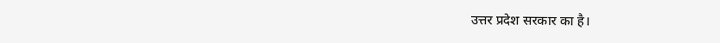उत्तर प्रदेश सरकार का है।